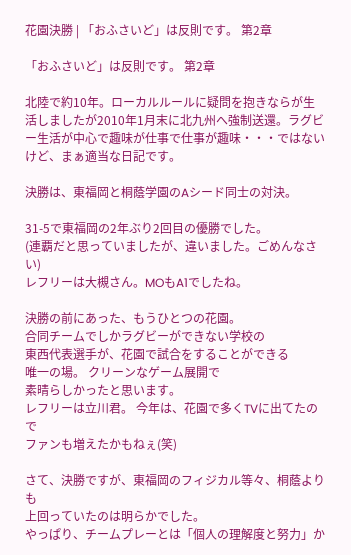花園決勝 | 「おふさいど」は反則です。 第2章

「おふさいど」は反則です。 第2章

北陸で約10年。ローカルルールに疑問を抱きならが生活しましたが2010年1月末に北九州へ強制送還。ラグビー生活が中心で趣味が仕事で仕事が趣味・・・ではないけど、まぁ適当な日記です。

決勝は、東福岡と桐蔭学園のAシード同士の対決。

31-5で東福岡の2年ぶり2回目の優勝でした。
(連覇だと思っていましたが、違いました。ごめんなさい)
レフリーは大槻さん。MOもA1でしたね。

決勝の前にあった、もうひとつの花園。
合同チームでしかラグビーができない学校の
東西代表選手が、花園で試合をすることができる
唯一の場。 クリーンなゲーム展開で
素晴らしかったと思います。
レフリーは立川君。 今年は、花園で多くTVに出てたので
ファンも増えたかもねぇ(笑)

さて、決勝ですが、東福岡のフィジカル等々、桐蔭よりも
上回っていたのは明らかでした。
やっぱり、チームプレーとは「個人の理解度と努力」か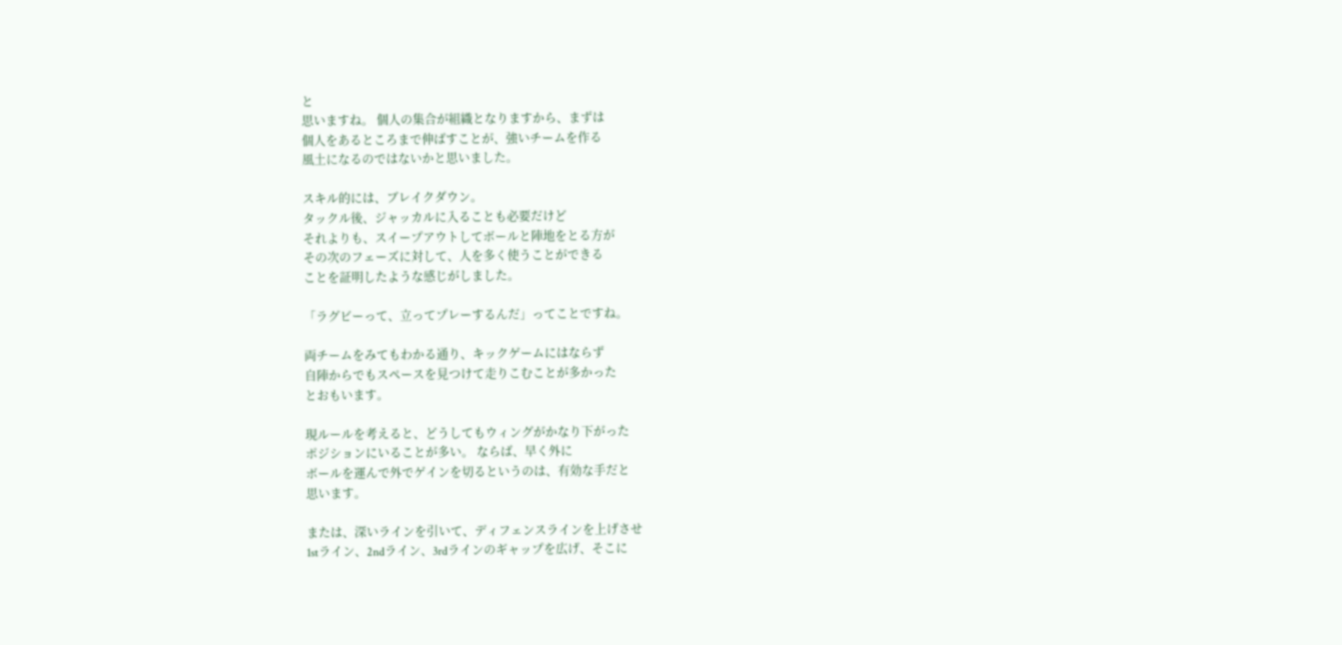と
思いますね。 個人の集合が組織となりますから、まずは
個人をあるところまで伸ばすことが、強いチームを作る
風土になるのではないかと思いました。

スキル的には、ブレイクダウン。
タックル後、ジャッカルに入ることも必要だけど
それよりも、スイープアウトしてボールと陣地をとる方が
その次のフェーズに対して、人を多く使うことができる
ことを証明したような感じがしました。

「ラグビーって、立ってプレーするんだ」ってことですね。

両チームをみてもわかる通り、キックゲームにはならず
自陣からでもスペースを見つけて走りこむことが多かった
とおもいます。

現ルールを考えると、どうしてもウィングがかなり下がった
ポジションにいることが多い。 ならば、早く外に
ボールを運んで外でゲインを切るというのは、有効な手だと
思います。

または、深いラインを引いて、ディフェンスラインを上げさせ
1stライン、2ndライン、3rdラインのギャップを広げ、そこに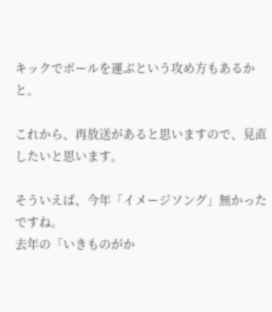キックでボールを運ぶという攻め方もあるかと。

これから、再放送があると思いますので、見直したいと思います。

そういえば、今年「イメージソング」無かったですね。
去年の「いきものがか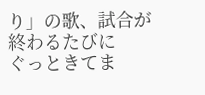り」の歌、試合が終わるたびに
ぐっときてま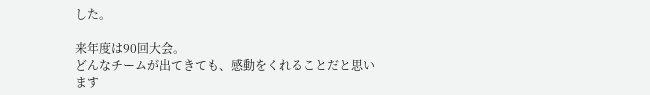した。

来年度は90回大会。
どんなチームが出てきても、感動をくれることだと思います